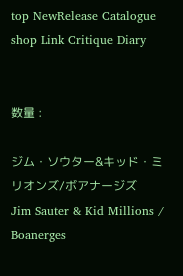top NewRelease Catalogue shop Link Critique Diary


数量 :

ジム・ソウター&キッド・ミリオンズ/ボアナージズ
Jim Sauter & Kid Millions / Boanerges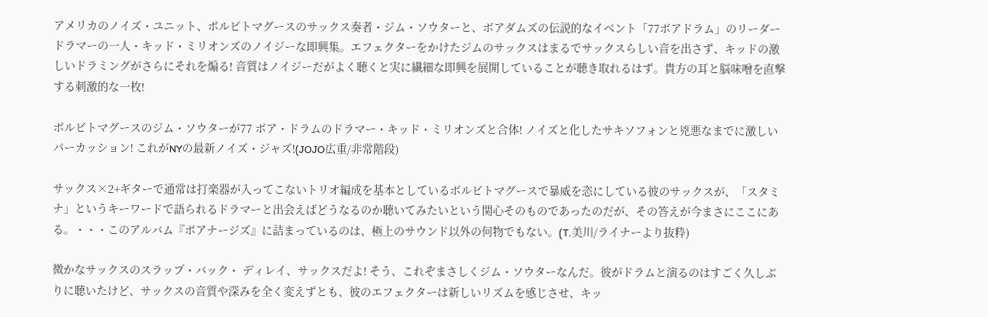アメリカのノイズ・ユニット、ボルビトマグースのサックス奏者・ジム・ソウターと、ボアダムズの伝説的なイベント「77ボアドラム」のリーダードラマーの一人・キッド・ミリオンズのノイジーな即興集。エフェクターをかけたジムのサックスはまるでサックスらしい音を出さず、キッドの激しいドラミングがさらにそれを煽る! 音質はノイジーだがよく聴くと実に繊細な即興を展開していることが聴き取れるはず。貴方の耳と脳味噌を直撃する刺激的な一枚!

ボルビトマグースのジム・ソウターが77 ボア・ドラムのドラマー・キッド・ミリオンズと合体! ノイズと化したサキソフォンと兇悪なまでに激しいパーカッション! これがNYの最新ノイズ・ジャズ!(JOJO広重/非常階段)

サックス×2+ギターで通常は打楽器が入ってこないトリオ編成を基本としているボルビトマグースで暴威を恣にしている彼のサックスが、「スタミナ」というキーワードで語られるドラマーと出会えばどうなるのか聴いてみたいという関心そのものであったのだが、その答えが今まさにここにある。・・・このアルバム『ボアナージズ』に詰まっているのは、極上のサウンド以外の何物でもない。(T.美川/ライナーより抜粋)

微かなサックスのスラップ・バック・ ディレイ、サックスだよ! そう、これぞまさしくジム・ソウターなんだ。彼がドラムと演るのはすごく久しぶりに聴いたけど、サックスの音質や深みを全く変えずとも、彼のエフェクターは新しいリズムを感じさせ、キッ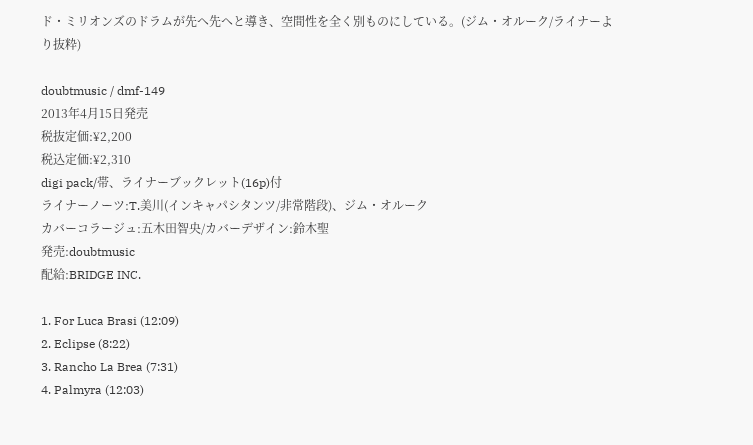ド・ミリオンズのドラムが先へ先へと導き、空間性を全く別ものにしている。(ジム・オルーク/ライナーより抜粋)

doubtmusic / dmf-149
2013年4月15日発売
税抜定価:¥2,200
税込定価:¥2,310
digi pack/帯、ライナーブックレット(16p)付
ライナーノーツ:T.美川(インキャパシタンツ/非常階段)、ジム・オルーク
カバーコラージュ:五木田智央/カバーデザイン:鈴木聖
発売:doubtmusic
配給:BRIDGE INC.

1. For Luca Brasi (12:09)
2. Eclipse (8:22)
3. Rancho La Brea (7:31)
4. Palmyra (12:03)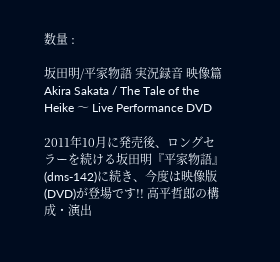数量 :

坂田明/平家物語 実況録音 映像篇
Akira Sakata / The Tale of the Heike 〜 Live Performance DVD

2011年10月に発売後、ロングセラーを続ける坂田明『平家物語』(dms-142)に続き、今度は映像版(DVD)が登場です!! 高平哲郎の構成・演出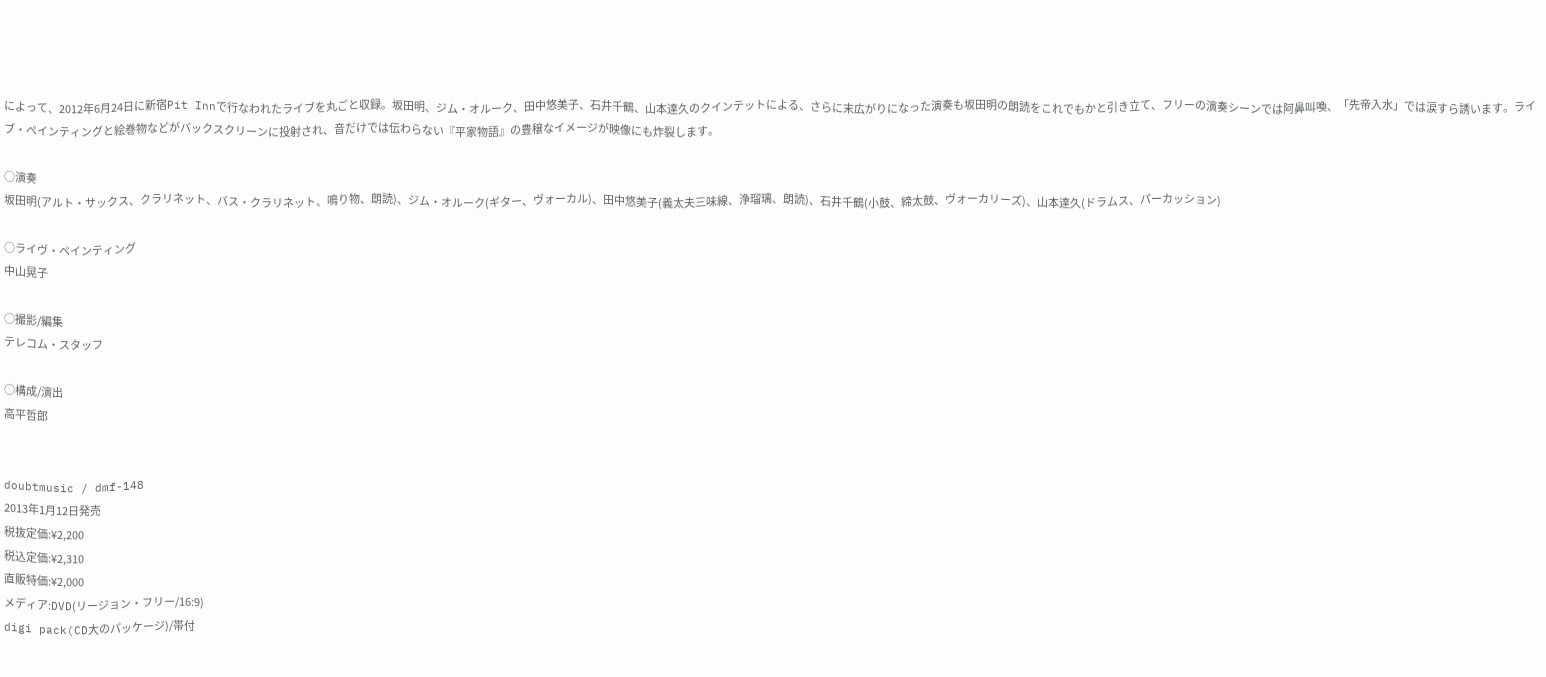によって、2012年6月24日に新宿Pit Innで行なわれたライブを丸ごと収録。坂田明、ジム・オルーク、田中悠美子、石井千鶴、山本達久のクインテットによる、さらに末広がりになった演奏も坂田明の朗読をこれでもかと引き立て、フリーの演奏シーンでは阿鼻叫喚、「先帝入水」では涙すら誘います。ライブ・ペインティングと絵巻物などがバックスクリーンに投射され、音だけでは伝わらない『平家物語』の豊穣なイメージが映像にも炸裂します。

○演奏
坂田明(アルト・サックス、クラリネット、バス・クラリネット、鳴り物、朗読)、ジム・オルーク(ギター、ヴォーカル)、田中悠美子(義太夫三味線、浄瑠璃、朗読)、石井千鶴(小鼓、締太鼓、ヴォーカリーズ)、山本達久(ドラムス、パーカッション)

○ライヴ・ペインティング
中山晃子

○撮影/編集
テレコム・スタッフ

○構成/演出
高平哲郎


doubtmusic / dmf-148
2013年1月12日発売
税抜定価:¥2,200
税込定価:¥2,310
直販特価:¥2,000
メディア:DVD(リージョン・フリー/16:9)
digi pack(CD大のパッケージ)/帯付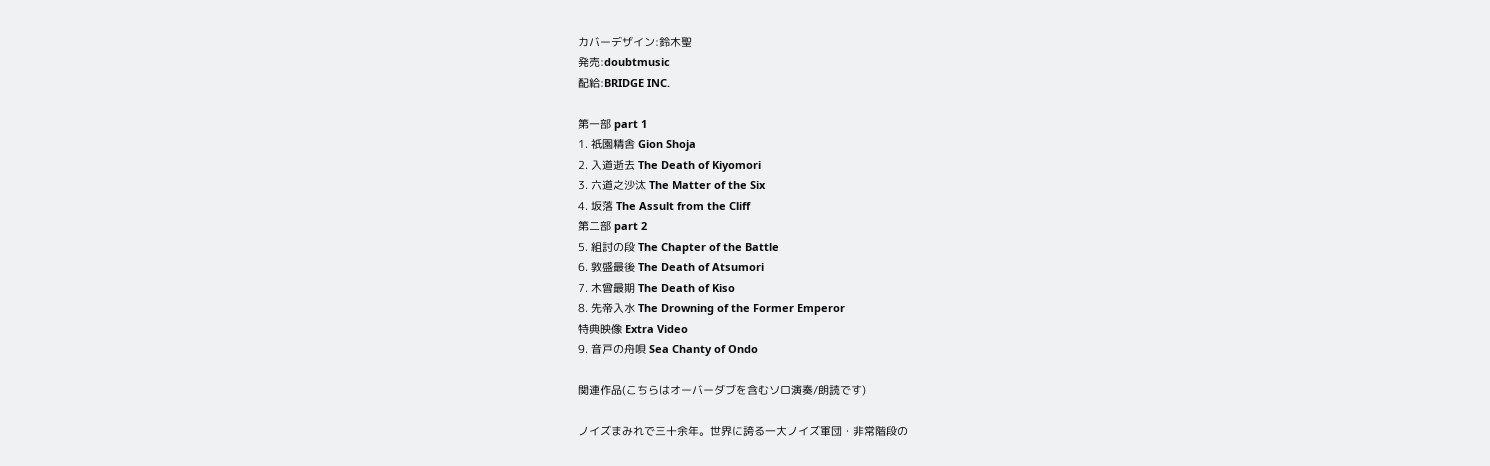カバーデザイン:鈴木聖
発売:doubtmusic
配給:BRIDGE INC.

第一部 part 1
1. 祇園精舎 Gion Shoja
2. 入道逝去 The Death of Kiyomori
3. 六道之沙汰 The Matter of the Six
4. 坂落 The Assult from the Cliff
第二部 part 2
5. 組討の段 The Chapter of the Battle
6. 敦盛最後 The Death of Atsumori
7. 木曾最期 The Death of Kiso
8. 先帝入水 The Drowning of the Former Emperor
特典映像 Extra Video
9. 音戸の舟唄 Sea Chanty of Ondo

関連作品(こちらはオーバーダブを含むソロ演奏/朗読です)

ノイズまみれで三十余年。世界に誇る一大ノイズ軍団・非常階段の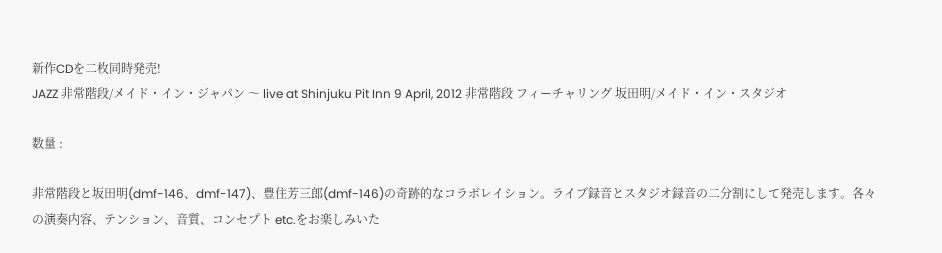新作CDを二枚同時発売!
JAZZ 非常階段/メイド・イン・ジャパン 〜 live at Shinjuku Pit Inn 9 April, 2012 非常階段 フィーチャリング 坂田明/メイド・イン・スタジオ

数量 :

非常階段と坂田明(dmf-146、dmf-147)、豊住芳三郎(dmf-146)の奇跡的なコラボレイション。ライブ録音とスタジオ録音の二分割にして発売します。各々の演奏内容、テンション、音質、コンセプト etc.をお楽しみいた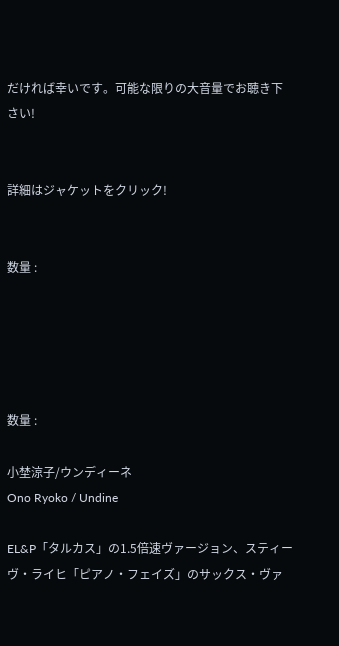だければ幸いです。可能な限りの大音量でお聴き下さい!


詳細はジャケットをクリック!


数量 :





数量 :

小埜涼子/ウンディーネ
Ono Ryoko / Undine

EL&P「タルカス」の1.5倍速ヴァージョン、スティーヴ・ライヒ「ピアノ・フェイズ」のサックス・ヴァ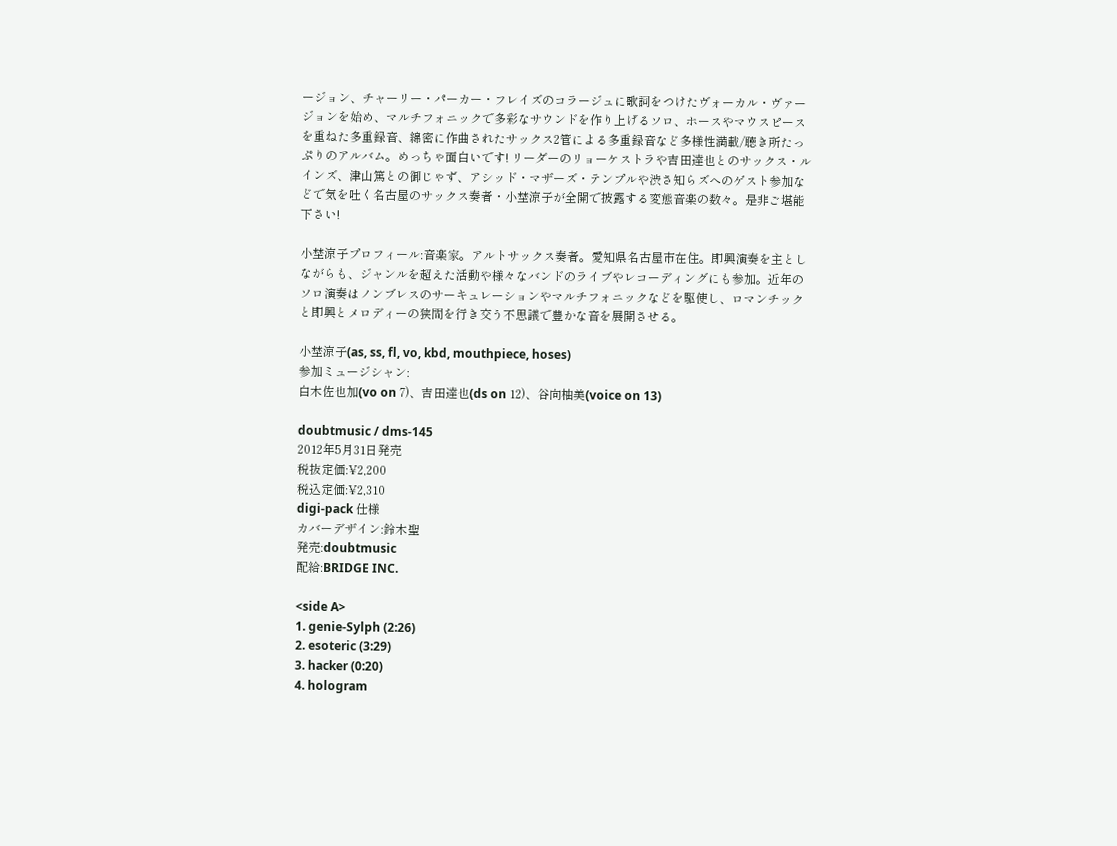ージョン、チャーリー・パーカー・フレイズのコラージュに歌詞をつけたヴォーカル・ヴァージョンを始め、マルチフォニックで多彩なサウンドを作り上げるソロ、ホースやマウスピースを重ねた多重録音、綿密に作曲されたサックス2管による多重録音など多様性満載/聴き所たっぷりのアルバム。めっちゃ面白いです! リーダーのリョーケストラや吉田達也とのサックス・ルインズ、津山篤との御じゃず、アシッド・マザーズ・テンプルや渋さ知らズへのゲスト参加などで気を吐く名古屋のサックス奏者・小埜涼子が全開で披露する変態音楽の数々。是非ご堪能下さい!

小埜涼子プロフィール:音楽家。アルトサックス奏者。愛知県名古屋市在住。即興演奏を主としながらも、ジャンルを超えた活動や様々なバンドのライブやレコーディングにも参加。近年のソロ演奏はノンブレスのサーキュレーションやマルチフォニックなどを駆使し、ロマンチックと即興とメロディーの狭間を行き交う不思議で豊かな音を展開させる。

小埜涼子(as, ss, fl, vo, kbd, mouthpiece, hoses)
参加ミュージシャン:
白木佐也加(vo on 7)、吉田達也(ds on 12)、谷向柚美(voice on 13)

doubtmusic / dms-145
2012年5月31日発売
税抜定価:¥2,200
税込定価:¥2,310
digi-pack 仕様
カバーデザイン:鈴木聖
発売:doubtmusic
配給:BRIDGE INC.

<side A>
1. genie-Sylph (2:26)
2. esoteric (3:29)
3. hacker (0:20)
4. hologram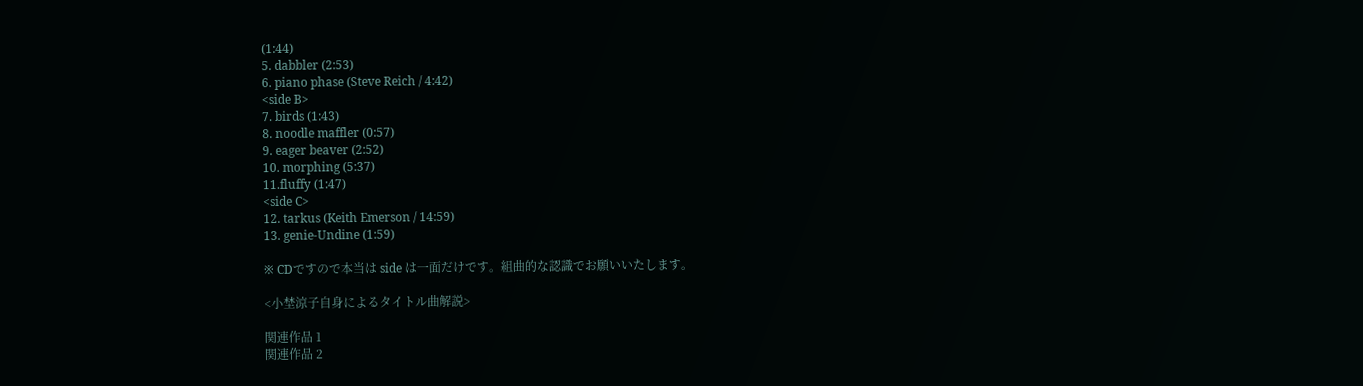(1:44)
5. dabbler (2:53)
6. piano phase (Steve Reich / 4:42)
<side B>
7. birds (1:43)
8. noodle maffler (0:57)
9. eager beaver (2:52)
10. morphing (5:37)
11.fluffy (1:47)
<side C>
12. tarkus (Keith Emerson / 14:59)
13. genie-Undine (1:59)

※ CDですので本当は side は一面だけです。組曲的な認識でお願いいたします。

<小埜涼子自身によるタイトル曲解説>

関連作品 1
関連作品 2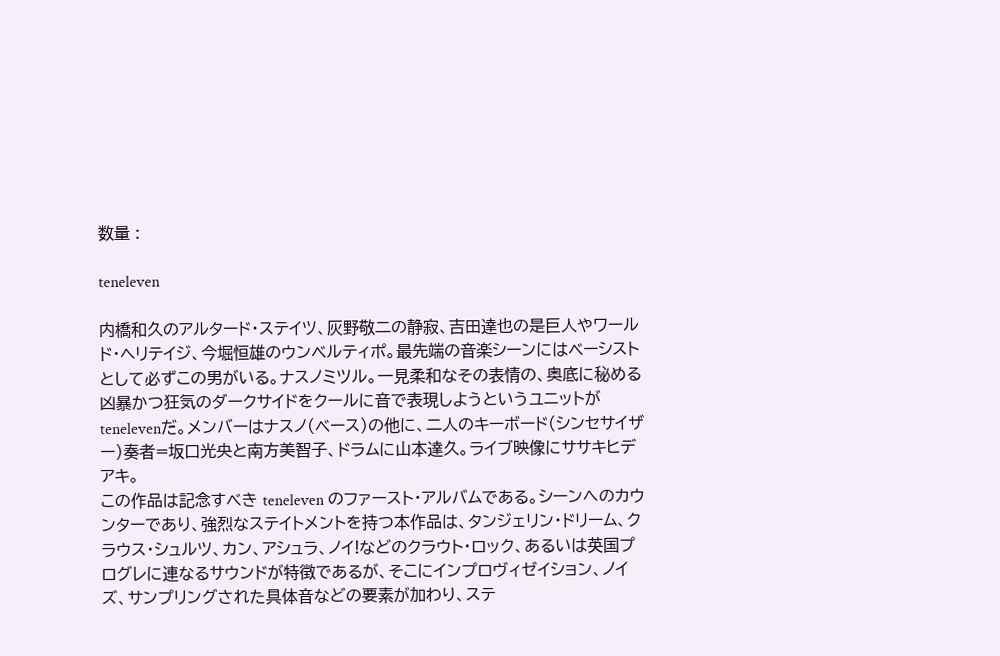数量 :

teneleven

内橋和久のアルタード・ステイツ、灰野敬二の静寂、吉田達也の是巨人やワールド・ヘリテイジ、今堀恒雄のウンベルティポ。最先端の音楽シーンにはベーシストとして必ずこの男がいる。ナスノミツル。一見柔和なその表情の、奥底に秘める凶暴かつ狂気のダークサイドをクールに音で表現しようというユニットが tenelevenだ。メンバーはナスノ(ベース)の他に、二人のキーボード(シンセサイザー)奏者=坂口光央と南方美智子、ドラムに山本達久。ライブ映像にササキヒデアキ。
この作品は記念すべき teneleven のファースト・アルバムである。シーンへのカウンターであり、強烈なステイトメントを持つ本作品は、タンジェリン・ドリーム、クラウス・シュルツ、カン、アシュラ、ノイ!などのクラウト・ロック、あるいは英国プログレに連なるサウンドが特徴であるが、そこにインプロヴィゼイション、ノイズ、サンプリングされた具体音などの要素が加わり、ステ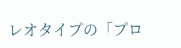レオタイプの「プロ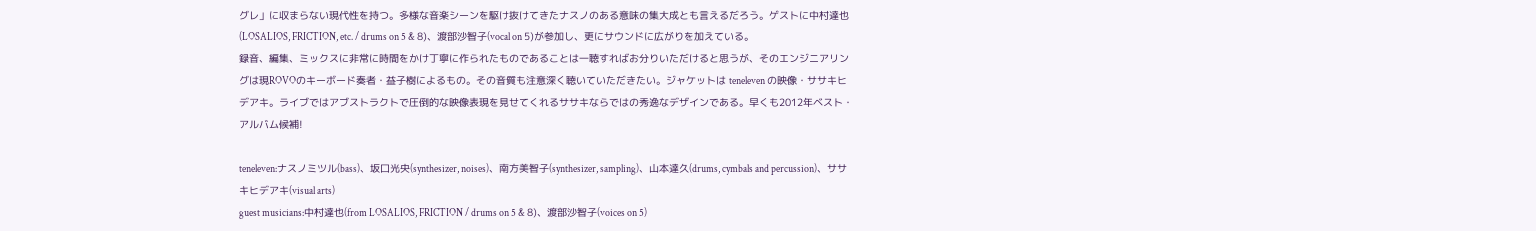グレ」に収まらない現代性を持つ。多様な音楽シーンを駆け抜けてきたナスノのある意味の集大成とも言えるだろう。ゲストに中村達也(LOSALIOS, FRICTION, etc. / drums on 5 & 8)、渡部沙智子(vocal on 5)が参加し、更にサウンドに広がりを加えている。
録音、編集、ミックスに非常に時間をかけ丁寧に作られたものであることは一聴すればお分りいただけると思うが、そのエンジニアリングは現ROVOのキーボード奏者・益子樹によるもの。その音質も注意深く聴いていただきたい。ジャケットは teneleven の映像・ササキヒデアキ。ライブではアブストラクトで圧倒的な映像表現を見せてくれるササキならではの秀逸なデザインである。早くも2012年ベスト・アルバム候補!

teneleven:ナスノミツル(bass)、坂口光央(synthesizer, noises)、南方美智子(synthesizer, sampling)、山本達久(drums, cymbals and percussion)、ササキヒデアキ(visual arts)
guest musicians:中村達也(from LOSALIOS, FRICTION / drums on 5 & 8)、渡部沙智子(voices on 5)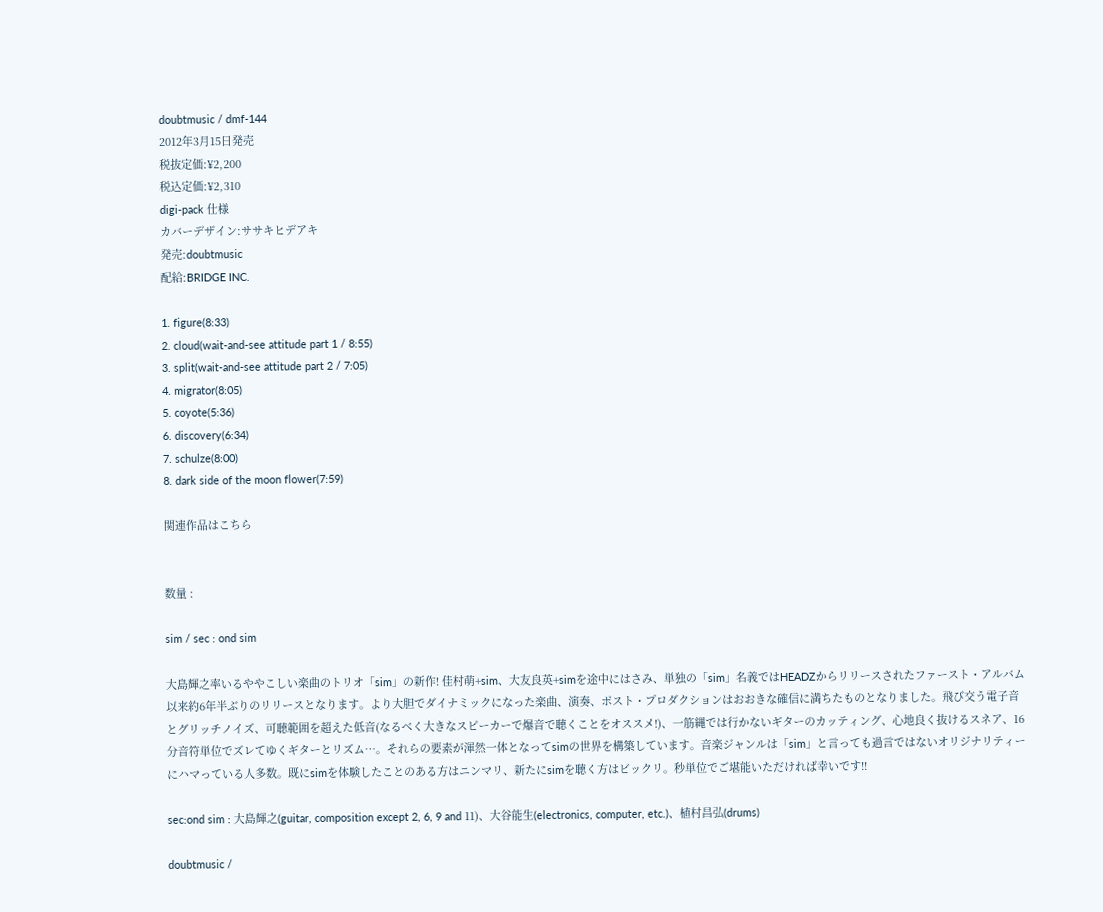doubtmusic / dmf-144
2012年3月15日発売
税抜定価:¥2,200
税込定価:¥2,310
digi-pack 仕様
カバーデザイン:ササキヒデアキ
発売:doubtmusic
配給:BRIDGE INC.

1. figure(8:33)
2. cloud(wait-and-see attitude part 1 / 8:55)
3. split(wait-and-see attitude part 2 / 7:05)
4. migrator(8:05)
5. coyote(5:36)
6. discovery(6:34)
7. schulze(8:00)
8. dark side of the moon flower(7:59)

関連作品はこちら


数量 :

sim / sec : ond sim

大島輝之率いるややこしい楽曲のトリオ「sim」の新作! 佳村萌+sim、大友良英+simを途中にはさみ、単独の「sim」名義ではHEADZからリリースされたファースト・アルバム以来約6年半ぶりのリリースとなります。より大胆でダイナミックになった楽曲、演奏、ポスト・プロダクションはおおきな確信に満ちたものとなりました。飛び交う電子音とグリッチノイズ、可聴範囲を超えた低音(なるべく大きなスピーカーで爆音で聴くことをオススメ!)、一筋縄では行かないギターのカッティング、心地良く抜けるスネア、16分音符単位でズレてゆくギターとリズム…。それらの要素が渾然一体となってsimの世界を構築しています。音楽ジャンルは「sim」と言っても過言ではないオリジナリティーにハマっている人多数。既にsimを体験したことのある方はニンマリ、新たにsimを聴く方はビックリ。秒単位でご堪能いただければ幸いです!!

sec:ond sim : 大島輝之(guitar, composition except 2, 6, 9 and 11)、大谷能生(electronics, computer, etc.)、植村昌弘(drums)

doubtmusic /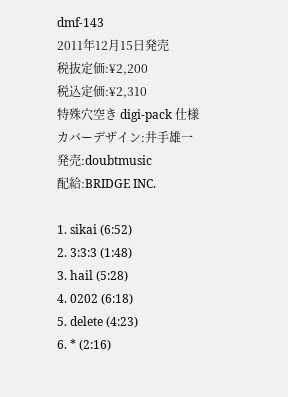dmf-143
2011年12月15日発売
税抜定価:¥2,200
税込定価:¥2,310
特殊穴空き digi-pack 仕様
カバーデザイン:井手雄一
発売:doubtmusic
配給:BRIDGE INC.

1. sikai (6:52)
2. 3:3:3 (1:48)
3. hail (5:28)
4. 0202 (6:18)
5. delete (4:23)
6. * (2:16)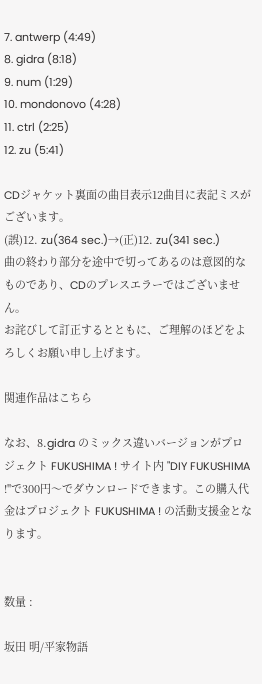7. antwerp (4:49)
8. gidra (8:18)
9. num (1:29)
10. mondonovo (4:28)
11. ctrl (2:25)
12. zu (5:41)

CDジャケット裏面の曲目表示12曲目に表記ミスがございます。
(誤)12. zu(364 sec.)→(正)12. zu(341 sec.)
曲の終わり部分を途中で切ってあるのは意図的なものであり、CDのプレスエラーではございません。
お詫びして訂正するとともに、ご理解のほどをよろしくお願い申し上げます。

関連作品はこちら

なお、8.gidra のミックス違いバージョンがプロジェクト FUKUSHIMA ! サイト内 "DIY FUKUSHIMA !"で300円〜でダウンロードできます。この購入代金はプロジェクト FUKUSHIMA ! の活動支援金となります。


数量 :

坂田 明/平家物語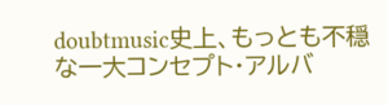doubtmusic史上、もっとも不穏な一大コンセプト・アルバ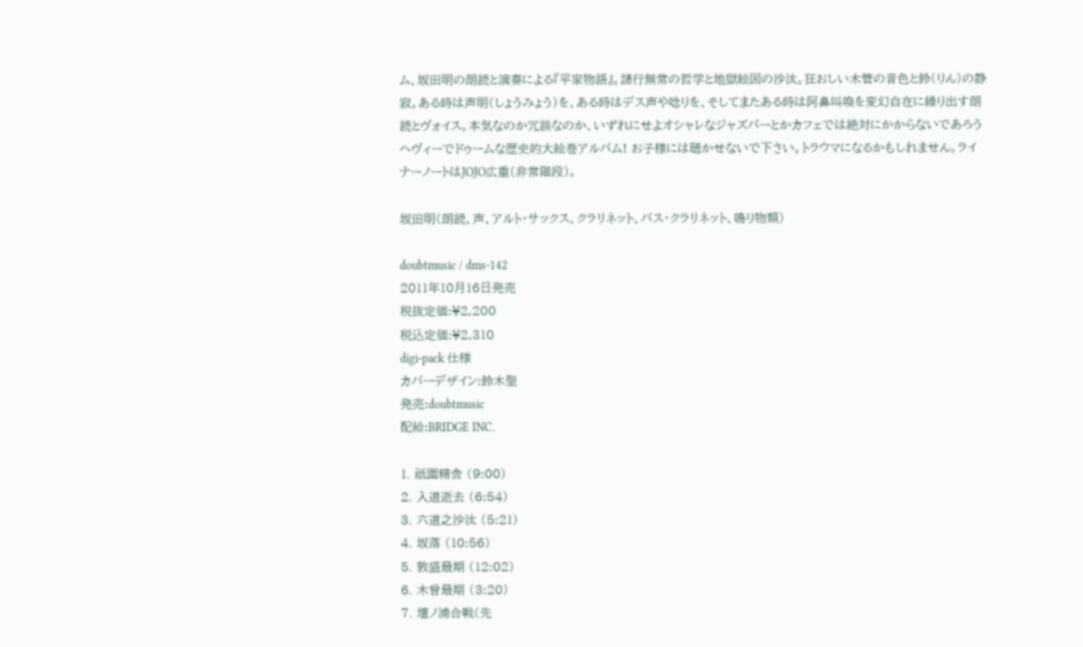ム、坂田明の朗読と演奏による『平家物語』。諸行無常の哲学と地獄絵図の沙汰。狂おしい木管の音色と鈴(りん)の静寂。ある時は声明(しょうみょう)を、ある時はデス声や唸りを、そしてまたある時は阿鼻叫喚を変幻自在に繰り出す朗読とヴォイス。本気なのか冗談なのか、いずれにせよオシャレなジャズバーとかカフェでは絶対にかからないであろうヘヴィーでドゥームな歴史的大絵巻アルバム! お子様には聴かせないで下さい。トラウマになるかもしれません。ライナーノートはJOJO広重(非常階段)。

坂田明(朗読、声、アルト・サックス、クラリネット、バス・クラリネット、鳴り物類)

doubtmusic / dms-142
2011年10月16日発売
税抜定価:¥2,200
税込定価:¥2,310
digi-pack 仕様
カバーデザイン:鈴木聖
発売:doubtmusic
配給:BRIDGE INC.

1. 祇園精舎 (9:00)
2. 入道逝去 (6:54)
3. 六道之沙汰 (5:21)
4. 坂落 (10:56)
5. 敦盛最期 (12:02)
6. 木曾最期 (3:20)
7. 壇ノ浦合戦(先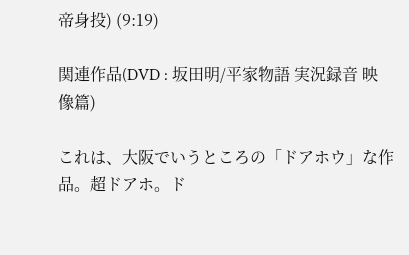帝身投) (9:19)

関連作品(DVD : 坂田明/平家物語 実況録音 映像篇)

これは、大阪でいうところの「ドアホウ」な作品。超ドアホ。ド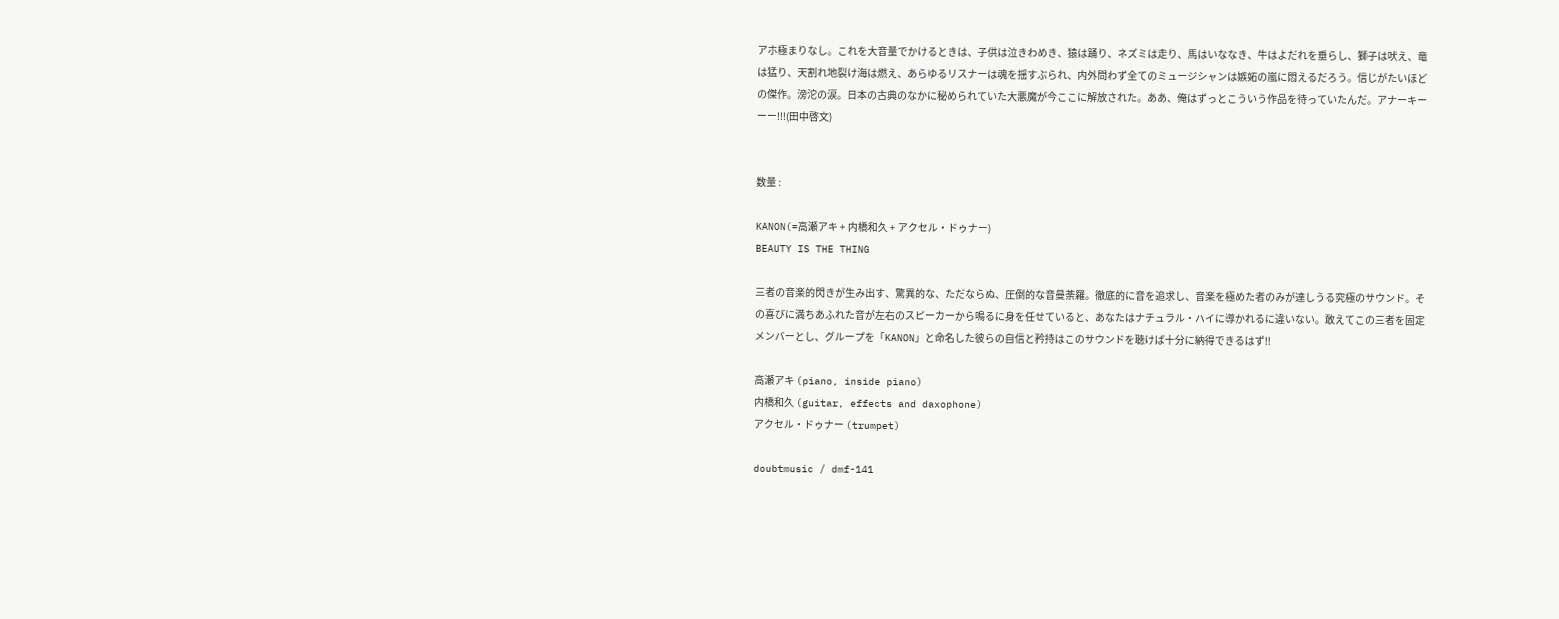アホ極まりなし。これを大音量でかけるときは、子供は泣きわめき、猿は踊り、ネズミは走り、馬はいななき、牛はよだれを垂らし、獅子は吠え、竜は猛り、天割れ地裂け海は燃え、あらゆるリスナーは魂を揺すぶられ、内外問わず全てのミュージシャンは嫉妬の嵐に悶えるだろう。信じがたいほどの傑作。滂沱の涙。日本の古典のなかに秘められていた大悪魔が今ここに解放された。ああ、俺はずっとこういう作品を待っていたんだ。アナーキーーー!!!(田中啓文)


数量 :

KANON(=高瀬アキ + 内橋和久 + アクセル・ドゥナー)
BEAUTY IS THE THING

三者の音楽的閃きが生み出す、驚異的な、ただならぬ、圧倒的な音曼荼羅。徹底的に音を追求し、音楽を極めた者のみが達しうる究極のサウンド。その喜びに満ちあふれた音が左右のスピーカーから鳴るに身を任せていると、あなたはナチュラル・ハイに導かれるに違いない。敢えてこの三者を固定メンバーとし、グループを「KANON」と命名した彼らの自信と矜持はこのサウンドを聴けば十分に納得できるはず!!

高瀬アキ (piano, inside piano)
内橋和久 (guitar, effects and daxophone)
アクセル・ドゥナー (trumpet)

doubtmusic / dmf-141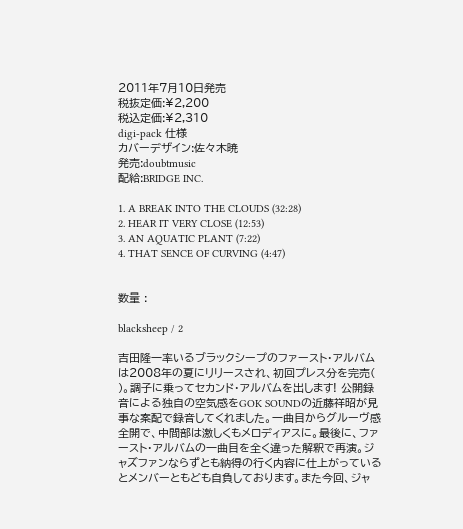2011年7月10日発売
税抜定価:¥2,200
税込定価:¥2,310
digi-pack 仕様
カバーデザイン:佐々木暁
発売:doubtmusic
配給:BRIDGE INC.

1. A BREAK INTO THE CLOUDS (32:28)
2. HEAR IT VERY CLOSE (12:53)
3. AN AQUATIC PLANT (7:22)
4. THAT SENCE OF CURVING (4:47)


数量 :

blacksheep / 2

吉田隆一率いるブラックシープのファースト・アルバムは2008年の夏にリリースされ、初回プレス分を完売(
)。調子に乗ってセカンド・アルバムを出します! 公開録音による独自の空気感をGOK SOUNDの近藤祥昭が見事な案配で録音してくれました。一曲目からグルーヴ感全開で、中間部は激しくもメロディアスに。最後に、ファースト・アルバムの一曲目を全く違った解釈で再演。ジャズファンならずとも納得の行く内容に仕上がっているとメンバーともども自負しております。また今回、ジャ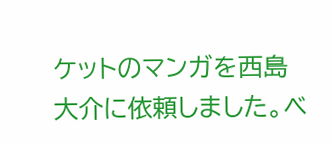ケットのマンガを西島大介に依頼しました。ベ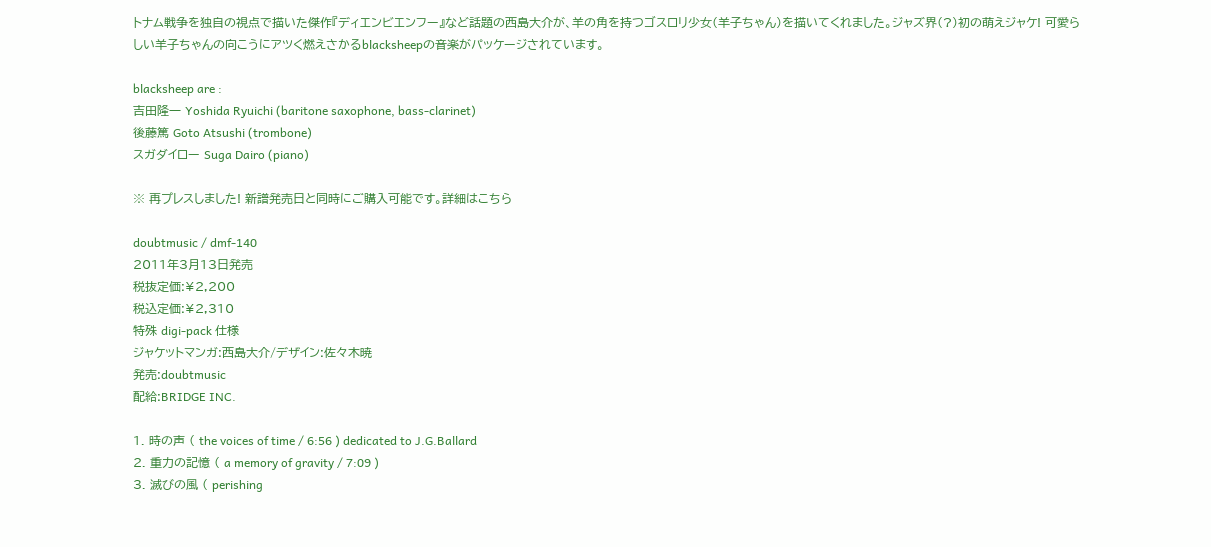トナム戦争を独自の視点で描いた傑作『ディエンビエンフー』など話題の西島大介が、羊の角を持つゴスロリ少女(羊子ちゃん)を描いてくれました。ジャズ界(?)初の萌えジャケ! 可愛らしい羊子ちゃんの向こうにアツく燃えさかるblacksheepの音楽がパッケージされています。

blacksheep are :
吉田隆一 Yoshida Ryuichi (baritone saxophone, bass-clarinet)
後藤篤 Goto Atsushi (trombone)
スガダイロー Suga Dairo (piano)

※ 再プレスしました! 新譜発売日と同時にご購入可能です。詳細はこちら

doubtmusic / dmf-140
2011年3月13日発売
税抜定価:¥2,200
税込定価:¥2,310
特殊 digi-pack 仕様
ジャケットマンガ:西島大介/デザイン:佐々木暁
発売:doubtmusic
配給:BRIDGE INC.

1. 時の声 ( the voices of time / 6:56 ) dedicated to J.G.Ballard
2. 重力の記憶 ( a memory of gravity / 7:09 )
3. 滅びの風 ( perishing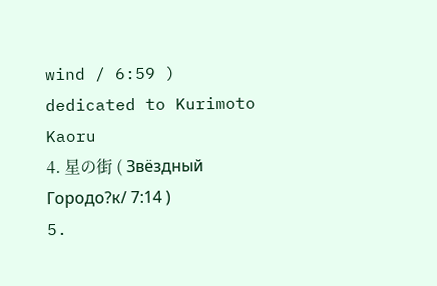wind / 6:59 ) dedicated to Kurimoto Kaoru
4. 星の街 ( Звёздный Городо?к/ 7:14 )
5.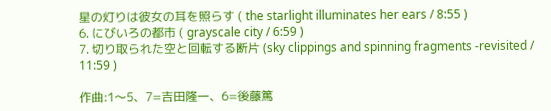星の灯りは彼女の耳を照らす ( the starlight illuminates her ears / 8:55 )
6. にびいろの都市 ( grayscale city / 6:59 )
7. 切り取られた空と回転する断片 (sky clippings and spinning fragments -revisited / 11:59 )

作曲:1〜5、7=吉田隆一、6=後藤篤